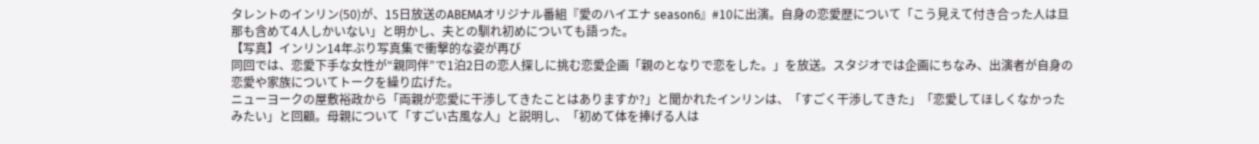タレントのインリン(50)が、15日放送のABEMAオリジナル番組『愛のハイエナ season6』#10に出演。自身の恋愛歴について「こう見えて付き合った人は旦那も含めて4人しかいない」と明かし、夫との馴れ初めについても語った。
【写真】インリン14年ぶり写真集で衝撃的な姿が再び
同回では、恋愛下手な女性が“親同伴”で1泊2日の恋人探しに挑む恋愛企画「親のとなりで恋をした。」を放送。スタジオでは企画にちなみ、出演者が自身の恋愛や家族についてトークを繰り広げた。
ニューヨークの屋敷裕政から「両親が恋愛に干渉してきたことはありますか?」と聞かれたインリンは、「すごく干渉してきた」「恋愛してほしくなかったみたい」と回顧。母親について「すごい古風な人」と説明し、「初めて体を捧げる人は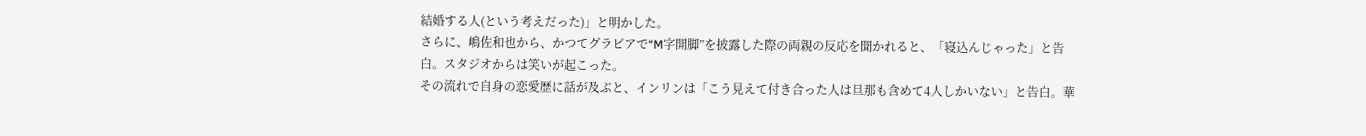結婚する人(という考えだった)」と明かした。
さらに、嶋佐和也から、かつてグラビアで“M字開脚”を披露した際の両親の反応を聞かれると、「寝込んじゃった」と告白。スタジオからは笑いが起こった。
その流れで自身の恋愛歴に話が及ぶと、インリンは「こう見えて付き合った人は旦那も含めて4人しかいない」と告白。華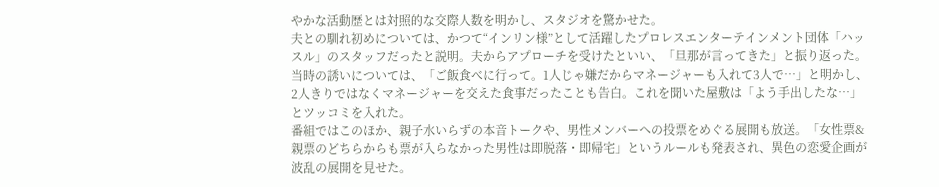やかな活動歴とは対照的な交際人数を明かし、スタジオを驚かせた。
夫との馴れ初めについては、かつて“インリン様”として活躍したプロレスエンターテインメント団体「ハッスル」のスタッフだったと説明。夫からアプローチを受けたといい、「旦那が言ってきた」と振り返った。
当時の誘いについては、「ご飯食べに行って。1人じゃ嫌だからマネージャーも入れて3人で…」と明かし、2人きりではなくマネージャーを交えた食事だったことも告白。これを聞いた屋敷は「よう手出したな…」とツッコミを入れた。
番組ではこのほか、親子水いらずの本音トークや、男性メンバーへの投票をめぐる展開も放送。「女性票&親票のどちらからも票が入らなかった男性は即脱落・即帰宅」というルールも発表され、異色の恋愛企画が波乱の展開を見せた。